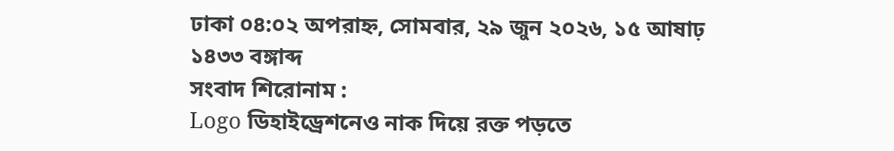ঢাকা ০৪:০২ অপরাহ্ন, সোমবার, ২৯ জুন ২০২৬, ১৫ আষাঢ় ১৪৩৩ বঙ্গাব্দ
সংবাদ শিরোনাম :
Logo ডিহাইড্রেশনেও নাক দিয়ে রক্ত পড়তে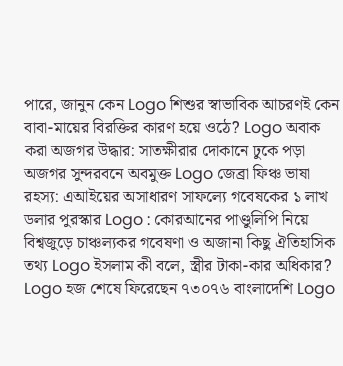পারে, জানুন কেন Logo শিশুর স্বাভাবিক আচরণই কেন বাবা-মায়ের বিরক্তির কারণ হয়ে ওঠে? Logo অবাক করা অজগর উদ্ধার: সাতক্ষীরার দোকানে ঢুকে পড়া অজগর সুন্দরবনে অবমুক্ত Logo জেব্রা ফিঞ্চ ভাষা রহস্য: এআইয়ের অসাধারণ সাফল্যে গবেষকের ১ লাখ ডলার পুরস্কার Logo : কোরআনের পাণ্ডুলিপি নিয়ে বিশ্বজুড়ে চাঞ্চল্যকর গবেষণা ও অজানা কিছু ঐতিহাসিক তথ্য Logo ইসলাম কী বলে, স্ত্রীর টাকা-কার অধিকার? Logo হজ শেষে ফিরেছেন ৭৩০৭৬ বাংলাদেশি Logo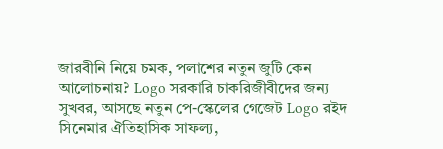জারবীনি নিয়ে চমক, পলাশের নতুন জুটি কেন আলোচনায়? Logo সরকারি চাকরিজীবীদের জন্য সুখবর, আসছে নতুন পে-স্কেলের গেজেট Logo রইদ সিনেমার ঐতিহাসিক সাফল্য,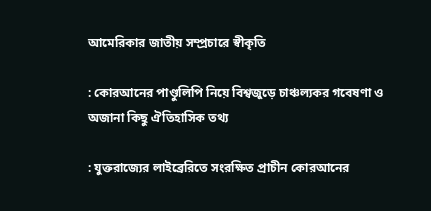আমেরিকার জাতীয় সম্প্রচারে স্বীকৃতি

: কোরআনের পাণ্ডুলিপি নিয়ে বিশ্বজুড়ে চাঞ্চল্যকর গবেষণা ও অজানা কিছু ঐতিহাসিক তথ্য

: যুক্তরাজ্যের লাইব্রেরিতে সংরক্ষিত প্রাচীন কোরআনের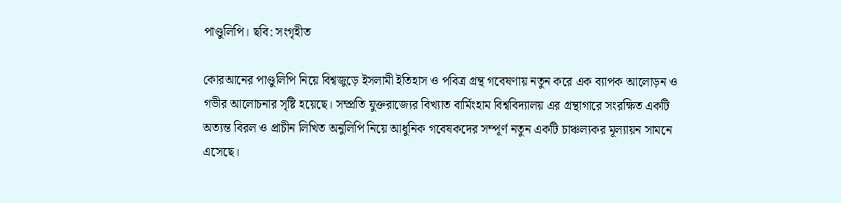পাণ্ডুলিপি। ছবি: সংগৃহীত

কোরআনের পাণ্ডুলিপি নিয়ে বিশ্বজুড়ে ইসলামী ইতিহাস ও পবিত্র গ্রন্থ গবেষণায় নতুন করে এক ব্যাপক আলোড়ন ও গভীর আলোচনার সৃষ্টি হয়েছে। সম্প্রতি যুক্তরাজ্যের বিখ্যাত বার্মিংহাম বিশ্ববিদ্যালয় এর গ্রন্থাগারে সংরক্ষিত একটি অত্যন্ত বিরল ও প্রাচীন লিখিত অনুলিপি নিয়ে আধুনিক গবেষকদের সম্পূর্ণ নতুন একটি চাঞ্চল্যকর মূল্যায়ন সামনে এসেছে।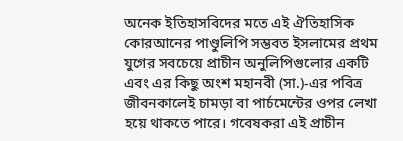অনেক ইতিহাসবিদের মতে এই ঐতিহাসিক কোরআনের পাণ্ডুলিপি সম্ভবত ইসলামের প্রথম যুগের সবচেয়ে প্রাচীন অনুলিপিগুলোর একটি এবং এর কিছু অংশ মহানবী (সা.)-এর পবিত্র জীবনকালেই চামড়া বা পার্চমেন্টের ওপর লেখা হয়ে থাকতে পারে। গবেষকরা এই প্রাচীন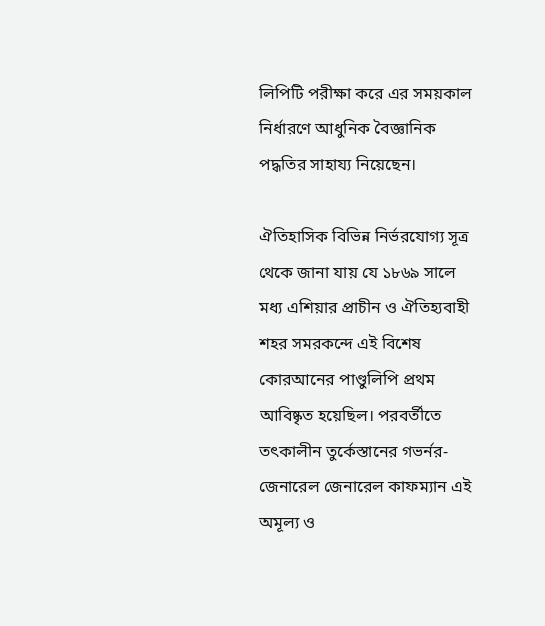লিপিটি পরীক্ষা করে এর সময়কাল নির্ধারণে আধুনিক বৈজ্ঞানিক পদ্ধতির সাহায্য নিয়েছেন।

ঐতিহাসিক বিভিন্ন নির্ভরযোগ্য সূত্র থেকে জানা যায় যে ১৮৬৯ সালে মধ্য এশিয়ার প্রাচীন ও ঐতিহ্যবাহী শহর সমরকন্দে এই বিশেষ কোরআনের পাণ্ডুলিপি প্রথম আবিষ্কৃত হয়েছিল। পরবর্তীতে তৎকালীন তুর্কেস্তানের গভর্নর-জেনারেল জেনারেল কাফম্যান এই অমূল্য ও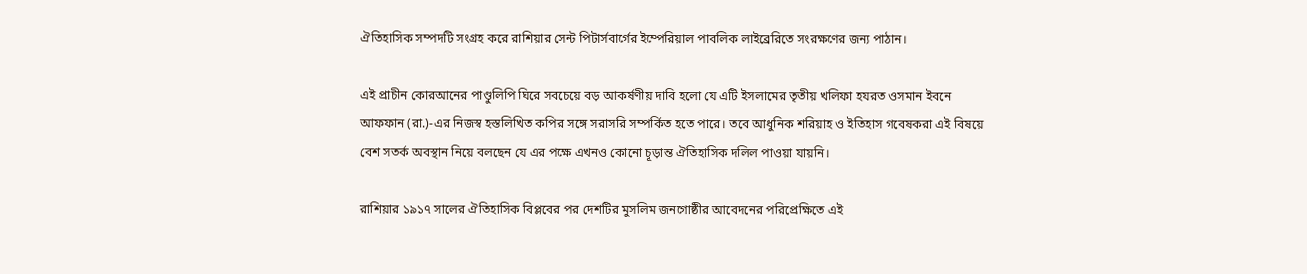ঐতিহাসিক সম্পদটি সংগ্রহ করে রাশিয়ার সেন্ট পিটার্সবার্গের ইম্পেরিয়াল পাবলিক লাইব্রেরিতে সংরক্ষণের জন্য পাঠান।

এই প্রাচীন কোরআনের পাণ্ডুলিপি ঘিরে সবচেয়ে বড় আকর্ষণীয় দাবি হলো যে এটি ইসলামের তৃতীয় খলিফা হযরত ওসমান ইবনে আফফান (রা.)-এর নিজস্ব হস্তলিখিত কপির সঙ্গে সরাসরি সম্পর্কিত হতে পারে। তবে আধুনিক শরিয়াহ ও ইতিহাস গবেষকরা এই বিষয়ে বেশ সতর্ক অবস্থান নিয়ে বলছেন যে এর পক্ষে এখনও কোনো চূড়ান্ত ঐতিহাসিক দলিল পাওয়া যায়নি।

রাশিয়ার ১৯১৭ সালের ঐতিহাসিক বিপ্লবের পর দেশটির মুসলিম জনগোষ্ঠীর আবেদনের পরিপ্রেক্ষিতে এই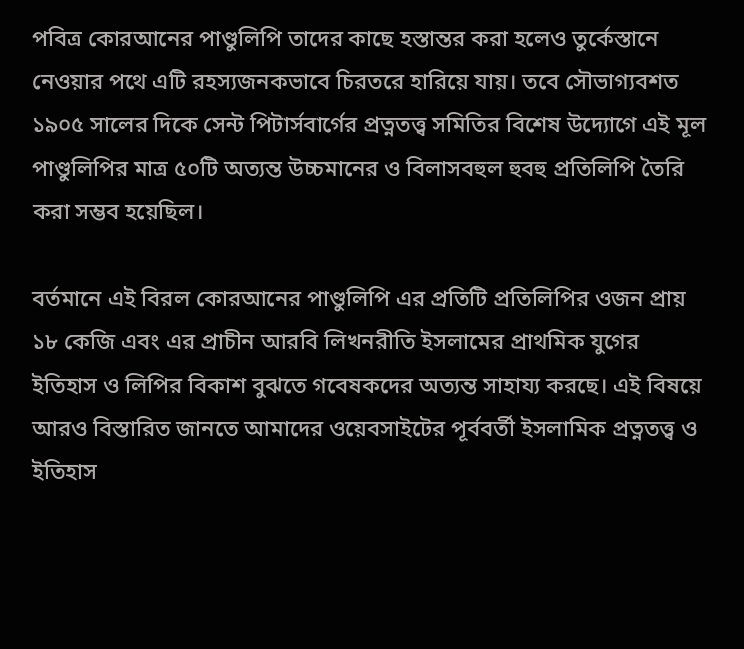পবিত্র কোরআনের পাণ্ডুলিপি তাদের কাছে হস্তান্তর করা হলেও তুর্কেস্তানে নেওয়ার পথে এটি রহস্যজনকভাবে চিরতরে হারিয়ে যায়। তবে সৌভাগ্যবশত ১৯০৫ সালের দিকে সেন্ট পিটার্সবার্গের প্রত্নতত্ত্ব সমিতির বিশেষ উদ্যোগে এই মূল পাণ্ডুলিপির মাত্র ৫০টি অত্যন্ত উচ্চমানের ও বিলাসবহুল হুবহু প্রতিলিপি তৈরি করা সম্ভব হয়েছিল।

বর্তমানে এই বিরল কোরআনের পাণ্ডুলিপি এর প্রতিটি প্রতিলিপির ওজন প্রায় ১৮ কেজি এবং এর প্রাচীন আরবি লিখনরীতি ইসলামের প্রাথমিক যুগের ইতিহাস ও লিপির বিকাশ বুঝতে গবেষকদের অত্যন্ত সাহায্য করছে। এই বিষয়ে আরও বিস্তারিত জানতে আমাদের ওয়েবসাইটের পূর্ববর্তী ইসলামিক প্রত্নতত্ত্ব ও ইতিহাস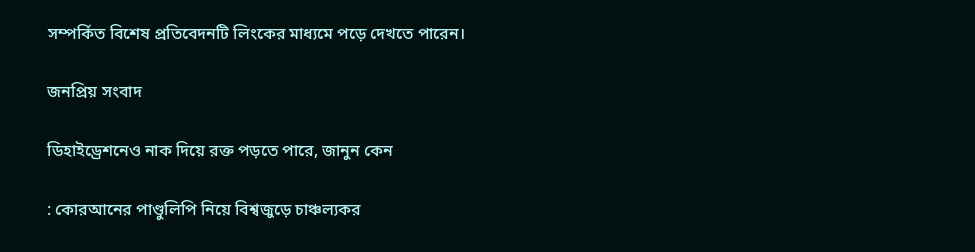সম্পর্কিত বিশেষ প্রতিবেদনটি লিংকের মাধ্যমে পড়ে দেখতে পারেন।

জনপ্রিয় সংবাদ

ডিহাইড্রেশনেও নাক দিয়ে রক্ত পড়তে পারে, জানুন কেন

: কোরআনের পাণ্ডুলিপি নিয়ে বিশ্বজুড়ে চাঞ্চল্যকর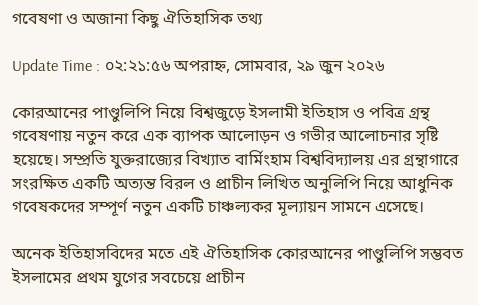গবেষণা ও অজানা কিছু ঐতিহাসিক তথ্য

Update Time : ০২:২১:৫৬ অপরাহ্ন, সোমবার, ২৯ জুন ২০২৬

কোরআনের পাণ্ডুলিপি নিয়ে বিশ্বজুড়ে ইসলামী ইতিহাস ও পবিত্র গ্রন্থ গবেষণায় নতুন করে এক ব্যাপক আলোড়ন ও গভীর আলোচনার সৃষ্টি হয়েছে। সম্প্রতি যুক্তরাজ্যের বিখ্যাত বার্মিংহাম বিশ্ববিদ্যালয় এর গ্রন্থাগারে সংরক্ষিত একটি অত্যন্ত বিরল ও প্রাচীন লিখিত অনুলিপি নিয়ে আধুনিক গবেষকদের সম্পূর্ণ নতুন একটি চাঞ্চল্যকর মূল্যায়ন সামনে এসেছে।

অনেক ইতিহাসবিদের মতে এই ঐতিহাসিক কোরআনের পাণ্ডুলিপি সম্ভবত ইসলামের প্রথম যুগের সবচেয়ে প্রাচীন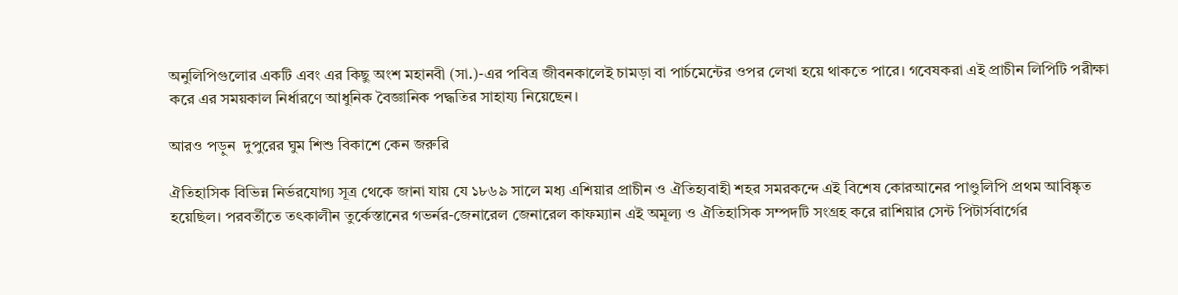অনুলিপিগুলোর একটি এবং এর কিছু অংশ মহানবী (সা.)-এর পবিত্র জীবনকালেই চামড়া বা পার্চমেন্টের ওপর লেখা হয়ে থাকতে পারে। গবেষকরা এই প্রাচীন লিপিটি পরীক্ষা করে এর সময়কাল নির্ধারণে আধুনিক বৈজ্ঞানিক পদ্ধতির সাহায্য নিয়েছেন।

আরও পড়ুন  দুপুরের ঘুম শিশু বিকাশে কেন জরুরি

ঐতিহাসিক বিভিন্ন নির্ভরযোগ্য সূত্র থেকে জানা যায় যে ১৮৬৯ সালে মধ্য এশিয়ার প্রাচীন ও ঐতিহ্যবাহী শহর সমরকন্দে এই বিশেষ কোরআনের পাণ্ডুলিপি প্রথম আবিষ্কৃত হয়েছিল। পরবর্তীতে তৎকালীন তুর্কেস্তানের গভর্নর-জেনারেল জেনারেল কাফম্যান এই অমূল্য ও ঐতিহাসিক সম্পদটি সংগ্রহ করে রাশিয়ার সেন্ট পিটার্সবার্গের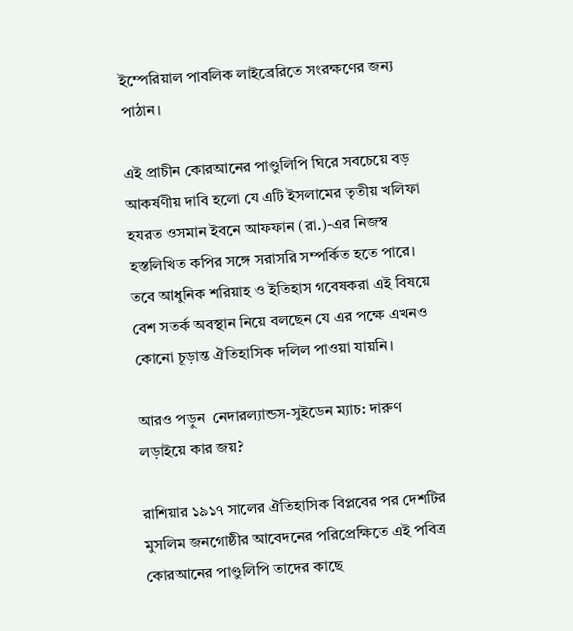ইম্পেরিয়াল পাবলিক লাইব্রেরিতে সংরক্ষণের জন্য পাঠান।

এই প্রাচীন কোরআনের পাণ্ডুলিপি ঘিরে সবচেয়ে বড় আকর্ষণীয় দাবি হলো যে এটি ইসলামের তৃতীয় খলিফা হযরত ওসমান ইবনে আফফান (রা.)-এর নিজস্ব হস্তলিখিত কপির সঙ্গে সরাসরি সম্পর্কিত হতে পারে। তবে আধুনিক শরিয়াহ ও ইতিহাস গবেষকরা এই বিষয়ে বেশ সতর্ক অবস্থান নিয়ে বলছেন যে এর পক্ষে এখনও কোনো চূড়ান্ত ঐতিহাসিক দলিল পাওয়া যায়নি।

আরও পড়ুন  নেদারল্যান্ডস-সুইডেন ম্যাচ: দারুণ লড়াইয়ে কার জয়?

রাশিয়ার ১৯১৭ সালের ঐতিহাসিক বিপ্লবের পর দেশটির মুসলিম জনগোষ্ঠীর আবেদনের পরিপ্রেক্ষিতে এই পবিত্র কোরআনের পাণ্ডুলিপি তাদের কাছে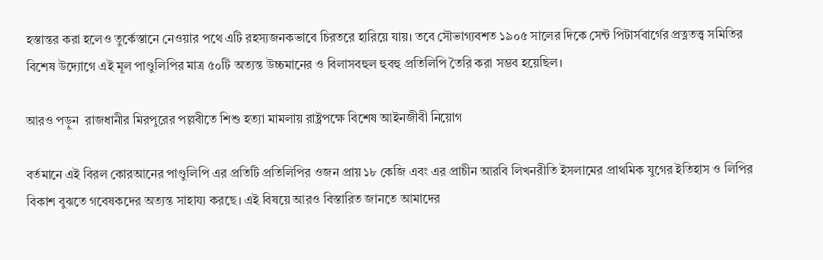হস্তান্তর করা হলেও তুর্কেস্তানে নেওয়ার পথে এটি রহস্যজনকভাবে চিরতরে হারিয়ে যায়। তবে সৌভাগ্যবশত ১৯০৫ সালের দিকে সেন্ট পিটার্সবার্গের প্রত্নতত্ত্ব সমিতির বিশেষ উদ্যোগে এই মূল পাণ্ডুলিপির মাত্র ৫০টি অত্যন্ত উচ্চমানের ও বিলাসবহুল হুবহু প্রতিলিপি তৈরি করা সম্ভব হয়েছিল।

আরও পড়ুন  রাজধানীর মিরপুরের পল্লবীতে শিশু হত্যা মামলায় রাষ্ট্রপক্ষে বিশেষ আইনজীবী নিয়োগ

বর্তমানে এই বিরল কোরআনের পাণ্ডুলিপি এর প্রতিটি প্রতিলিপির ওজন প্রায় ১৮ কেজি এবং এর প্রাচীন আরবি লিখনরীতি ইসলামের প্রাথমিক যুগের ইতিহাস ও লিপির বিকাশ বুঝতে গবেষকদের অত্যন্ত সাহায্য করছে। এই বিষয়ে আরও বিস্তারিত জানতে আমাদের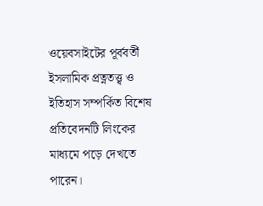ওয়েবসাইটের পূর্ববর্তী ইসলামিক প্রত্নতত্ত্ব ও ইতিহাস সম্পর্কিত বিশেষ প্রতিবেদনটি লিংকের মাধ্যমে পড়ে দেখতে পারেন।